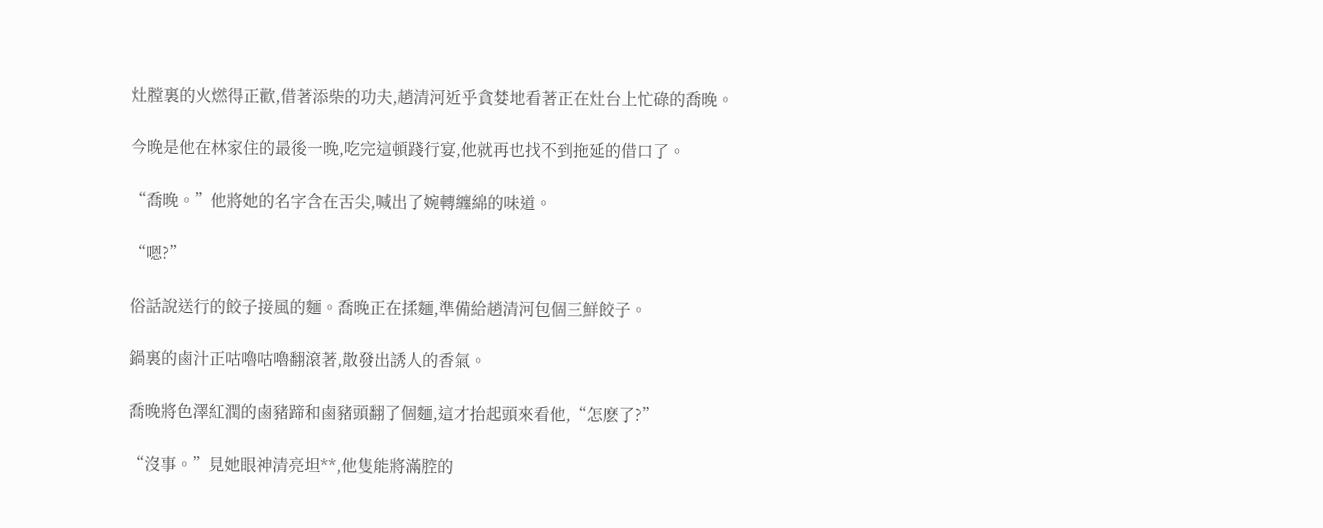灶膛裏的火燃得正歡,借著添柴的功夫,趙清河近乎貪婪地看著正在灶台上忙碌的喬晚。

今晚是他在林家住的最後一晚,吃完這頓踐行宴,他就再也找不到拖延的借口了。

“喬晚。”他將她的名字含在舌尖,喊出了婉轉纏綿的味道。

“嗯?”

俗話說送行的餃子接風的麵。喬晚正在揉麵,準備給趙清河包個三鮮餃子。

鍋裏的鹵汁正咕嚕咕嚕翻滾著,散發出誘人的香氣。

喬晚將色澤紅潤的鹵豬蹄和鹵豬頭翻了個麵,這才抬起頭來看他,“怎麽了?”

“沒事。”見她眼神清亮坦**,他隻能將滿腔的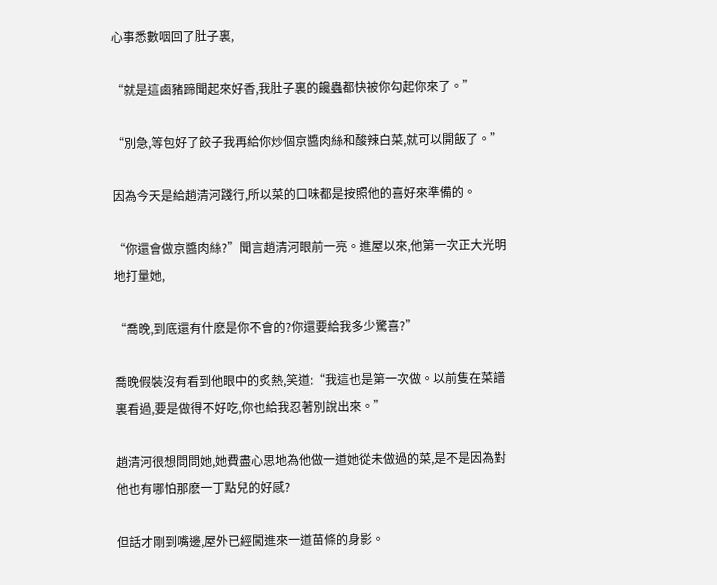心事悉數咽回了肚子裏,

“就是這鹵豬蹄聞起來好香,我肚子裏的饞蟲都快被你勾起你來了。”

“別急,等包好了餃子我再給你炒個京醬肉絲和酸辣白菜,就可以開飯了。”

因為今天是給趙清河踐行,所以菜的口味都是按照他的喜好來準備的。

“你還會做京醬肉絲?”聞言趙清河眼前一亮。進屋以來,他第一次正大光明地打量她,

“喬晚,到底還有什麽是你不會的?你還要給我多少驚喜?”

喬晚假裝沒有看到他眼中的炙熱,笑道:“我這也是第一次做。以前隻在菜譜裏看過,要是做得不好吃,你也給我忍著別說出來。”

趙清河很想問問她,她費盡心思地為他做一道她從未做過的菜,是不是因為對他也有哪怕那麽一丁點兒的好感?

但話才剛到嘴邊,屋外已經闖進來一道苗條的身影。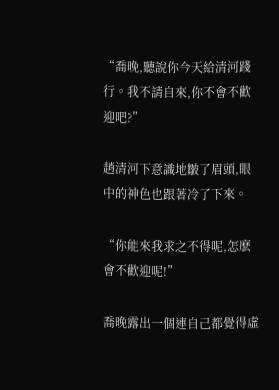“喬晚,聽說你今天給清河踐行。我不請自來,你不會不歡迎吧?”

趙清河下意識地皺了眉頭,眼中的神色也跟著冷了下來。

“你能來我求之不得呢,怎麽會不歡迎呢!”

喬晚露出一個連自己都覺得虛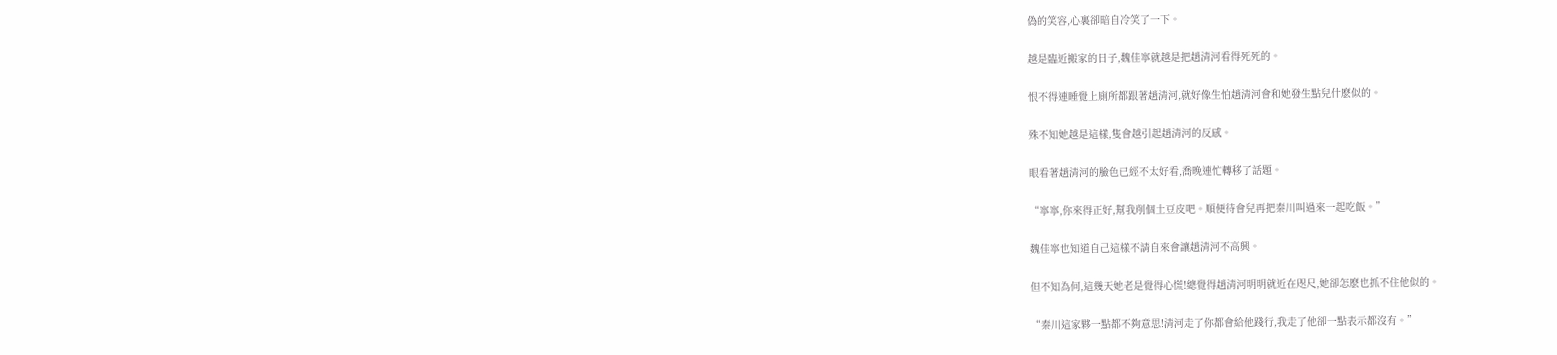偽的笑容,心裏卻暗自冷笑了一下。

越是臨近搬家的日子,魏佳寧就越是把趙清河看得死死的。

恨不得連睡覺上廁所都跟著趙清河,就好像生怕趙清河會和她發生點兒什麽似的。

殊不知她越是這樣,隻會越引起趙清河的反感。

眼看著趙清河的臉色已經不太好看,喬晚連忙轉移了話題。

“寧寧,你來得正好,幫我削個土豆皮吧。順便待會兒再把秦川叫過來一起吃飯。”

魏佳寧也知道自己這樣不請自來會讓趙清河不高興。

但不知為何,這幾天她老是覺得心慌!總覺得趙清河明明就近在咫尺,她卻怎麽也抓不住他似的。

“秦川這家夥一點都不夠意思!清河走了你都會給他踐行,我走了他卻一點表示都沒有。”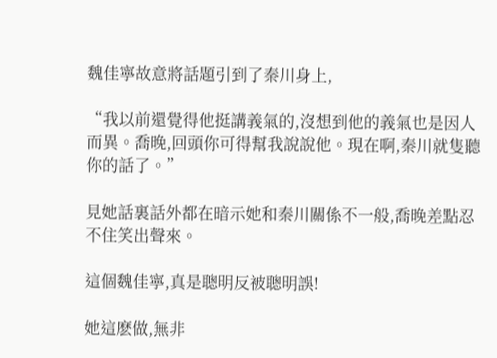魏佳寧故意將話題引到了秦川身上,

“我以前還覺得他挺講義氣的,沒想到他的義氣也是因人而異。喬晚,回頭你可得幫我說說他。現在啊,秦川就隻聽你的話了。”

見她話裏話外都在暗示她和秦川關係不一般,喬晚差點忍不住笑出聲來。

這個魏佳寧,真是聰明反被聰明誤!

她這麽做,無非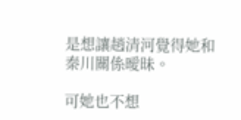是想讓趙清河覺得她和秦川關係曖昧。

可她也不想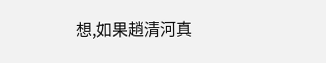想,如果趙清河真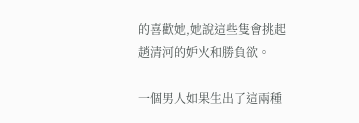的喜歡她,她說這些隻會挑起趙清河的妒火和勝負欲。

一個男人如果生出了這兩種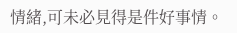情緒,可未必見得是件好事情。